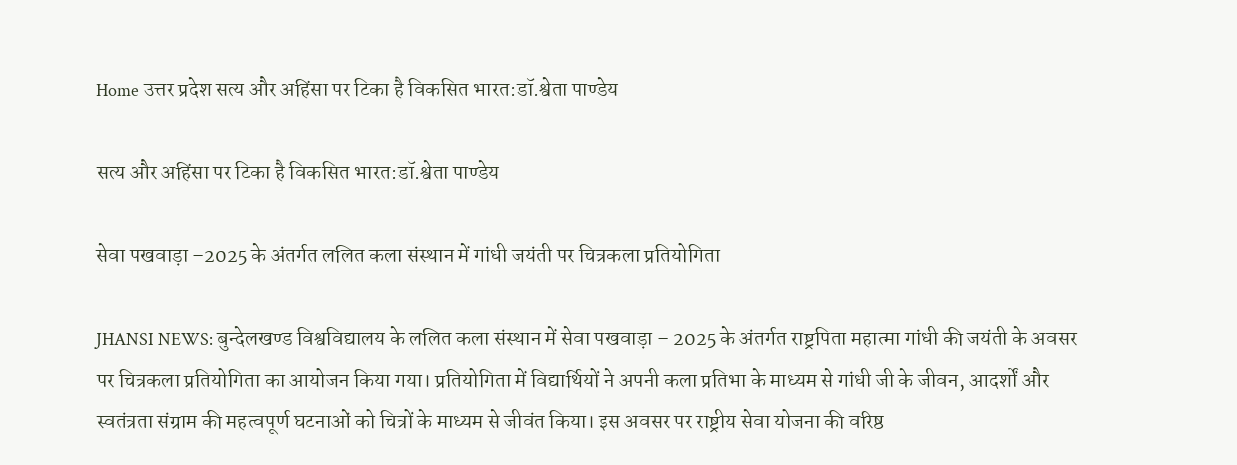Home उत्तर प्रदेश सत्य और अहिंसा पर टिका है विकसित भारत:डॉ.श्वेता पाण्डेय

सत्य और अहिंसा पर टिका है विकसित भारत:डॉ.श्वेता पाण्डेय

सेवा पखवाड़ा –2025 के अंतर्गत ललित कला संस्थान में गांधी जयंती पर चित्रकला प्रतियोगिता

JHANSI NEWS: बुन्देलखण्ड विश्वविद्यालय के ललित कला संस्थान में सेवा पखवाड़ा – 2025 के अंतर्गत राष्ट्रपिता महात्मा गांधी की जयंती के अवसर पर चित्रकला प्रतियोगिता का आयोजन किया गया। प्रतियोगिता में विद्यार्थियों ने अपनी कला प्रतिभा के माध्यम से गांधी जी के जीवन, आदर्शों और स्वतंत्रता संग्राम की महत्वपूर्ण घटनाओं को चित्रों के माध्यम से जीवंत किया। इस अवसर पर राष्ट्रीय सेवा योजना की वरिष्ठ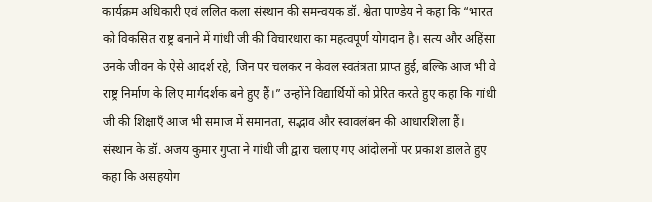कार्यक्रम अधिकारी एवं ललित कला संस्थान की समन्वयक डॉ. श्वेता पाण्डेय ने कहा कि “भारत को विकसित राष्ट्र बनाने में गांधी जी की विचारधारा का महत्वपूर्ण योगदान है। सत्य और अहिंसा उनके जीवन के ऐसे आदर्श रहे, जिन पर चलकर न केवल स्वतंत्रता प्राप्त हुई, बल्कि आज भी वे राष्ट्र निर्माण के लिए मार्गदर्शक बने हुए हैं।” उन्होंने विद्यार्थियों को प्रेरित करते हुए कहा कि गांधी जी की शिक्षाएँ आज भी समाज में समानता, सद्भाव और स्वावलंबन की आधारशिला हैं। संस्थान के डॉ. अजय कुमार गुप्ता ने गांधी जी द्वारा चलाए गए आंदोलनों पर प्रकाश डालते हुए कहा कि असहयोग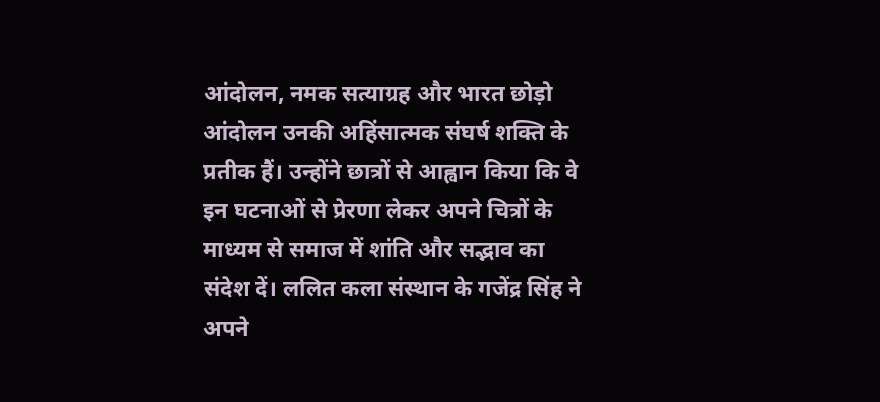आंदोलन, नमक सत्याग्रह और भारत छोड़ो आंदोलन उनकी अहिंसात्मक संघर्ष शक्ति के प्रतीक हैं। उन्होंने छात्रों से आह्वान किया कि वे इन घटनाओं से प्रेरणा लेकर अपने चित्रों के माध्यम से समाज में शांति और सद्भाव का संदेश दें। ललित कला संस्थान के गजेंद्र सिंह ने अपने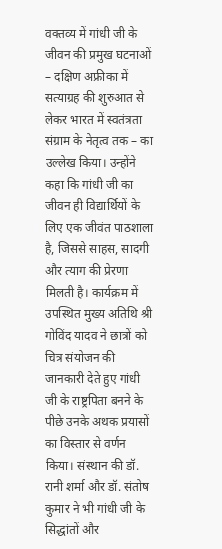वक्तव्य में गांधी जी के जीवन की प्रमुख घटनाओं – दक्षिण अफ्रीका में सत्याग्रह की शुरुआत से लेकर भारत में स्वतंत्रता संग्राम के नेतृत्व तक – का उल्लेख किया। उन्होंने कहा कि गांधी जी का जीवन ही विद्यार्थियों के लिए एक जीवंत पाठशाला है, जिससे साहस, सादगी और त्याग की प्रेरणा मिलती है। कार्यक्रम में उपस्थित मुख्य अतिथि श्री गोविंद यादव ने छात्रों को चित्र संयोजन की जानकारी देते हुए गांधी जी के राष्ट्रपिता बनने के पीछे उनके अथक प्रयासों का विस्तार से वर्णन किया। संस्थान की डॉ. रानी शर्मा और डॉ. संतोष कुमार ने भी गांधी जी के सिद्धांतों और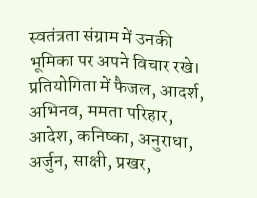स्वतंत्रता संग्राम में उनकी भूमिका पर अपने विचार रखे। प्रतियोगिता में फैजल, आदर्श, अभिनव, ममता परिहार, आदेश, कनिष्का, अनुराधा, अर्जुन, साक्षी, प्रखर,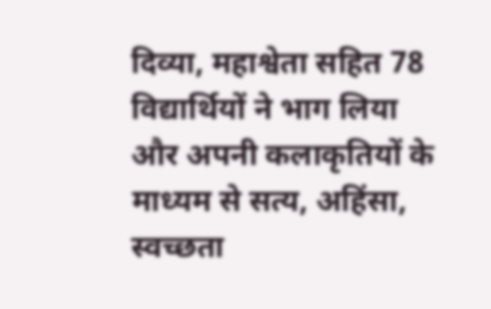दिव्या, महाश्वेता सहित 78 विद्यार्थियों ने भाग लिया और अपनी कलाकृतियों के माध्यम से सत्य, अहिंसा, स्वच्छता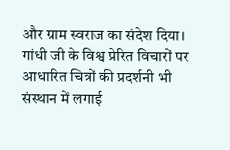और ग्राम स्वराज का संदेश दिया। गांधी जी के विश्व प्रेरित विचारों पर आधारित चित्रों की प्रदर्शनी भी संस्थान में लगाई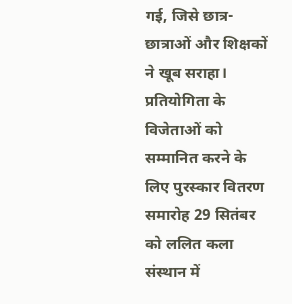गई, जिसे छात्र-छात्राओं और शिक्षकों ने खूब सराहा। प्रतियोगिता के विजेताओं को सम्मानित करने के लिए पुरस्कार वितरण समारोह 29 सितंबर को ललित कला संस्थान में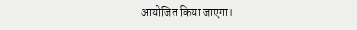आयोजित किया जाएगा।